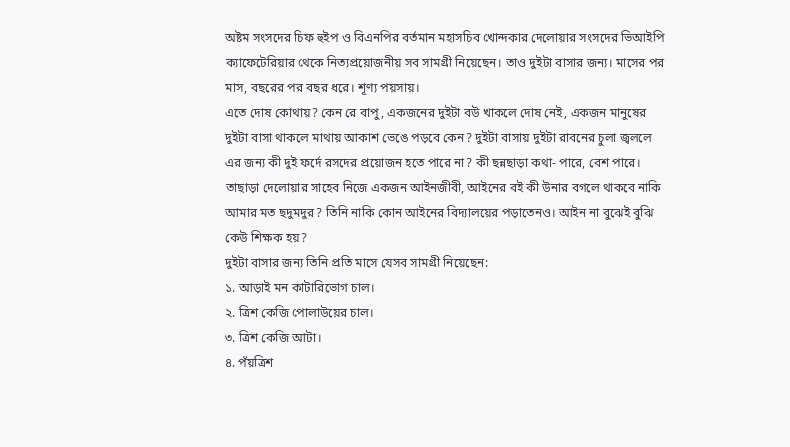অষ্টম সংসদের চিফ হুইপ ও বিএনপির বর্তমান মহাসচিব খোন্দকার দেলোয়ার সংসদের ভিআইপি ক্যাফেটেরিয়ার থেকে নিত্যপ্রয়োজনীয় সব সামগ্রী নিয়েছেন। তাও দুইটা বাসার জন্য। মাসের পর মাস, বছরের পর বছর ধরে। শূণ্য পয়সায়।
এতে দোষ কোথায়? কেন রে বাপু, একজনের দুইটা বউ খাকলে দোষ নেই, একজন মানুষের দুইটা বাসা থাকলে মাথায় আকাশ ভেঙে পড়বে কেন? দুইটা বাসায় দুইটা রাবনের চুলা জ্বললে এর জন্য কী দুই ফর্দে রসদের প্রয়োজন হতে পারে না? কী ছন্নছাড়া কথা- পারে, বেশ পারে।
তাছাড়া দেলোয়ার সাহেব নিজে একজন আইনজীবী, আইনের বই কী উনার বগলে থাকবে নাকি আমার মত ছদুমদুর? তিনি নাকি কোন আইনের বিদ্যালয়ের পড়াতেনও। আইন না বুঝেই বুঝি কেউ শিক্ষক হয়?
দুইটা বাসার জন্য তিনি প্রতি মাসে যেসব সামগ্রী নিয়েছেন:
১. আড়াই মন কাটারিভোগ চাল।
২. ত্রিশ কেজি পোলাউয়ের চাল।
৩. ত্রিশ কেজি আটা।
৪. পঁয়ত্রিশ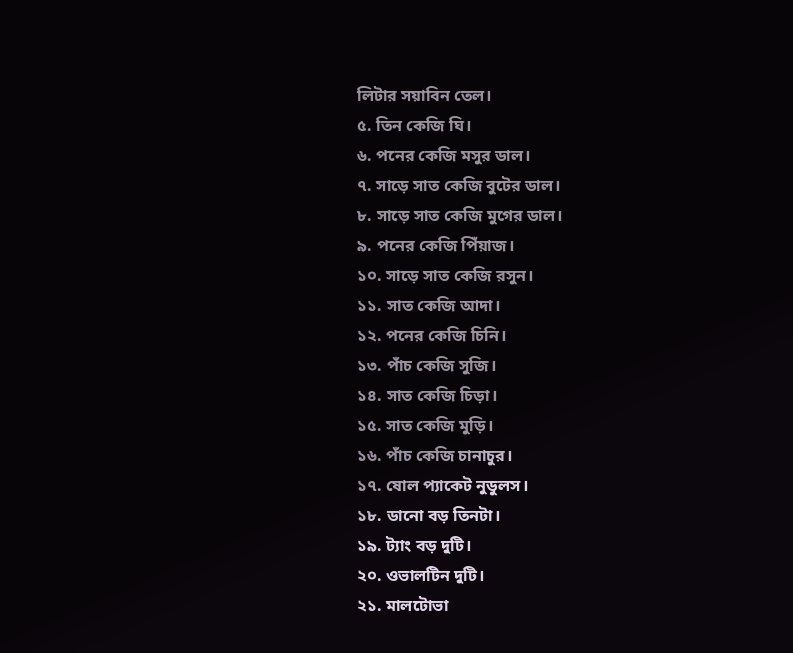লিটার সয়াবিন তেল।
৫. তিন কেজি ঘি।
৬. পনের কেজি মসুর ডাল।
৭. সাড়ে সাত কেজি বুটের ডাল।
৮. সাড়ে সাত কেজি মুগের ডাল।
৯. পনের কেজি পিঁয়াজ।
১০. সাড়ে সাত কেজি রসুন।
১১. সাত কেজি আদা।
১২. পনের কেজি চিনি।
১৩. পাঁচ কেজি সুজি।
১৪. সাত কেজি চিড়া।
১৫. সাত কেজি মুড়ি।
১৬. পাঁচ কেজি চানাচুর।
১৭. ষোল প্যাকেট নুডুলস।
১৮. ডানো বড় তিনটা।
১৯. ট্যাং বড় দুটি।
২০. ওভালটিন দুটি।
২১. মালটোভা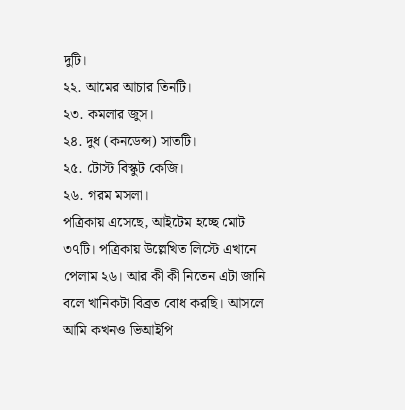দুটি।
২২. আমের আচার তিনটি।
২৩. কমলার জুস।
২৪. দুধ (কনডেন্স) সাতটি।
২৫. টোস্ট বিস্কুট কেজি।
২৬. গরম মসলা।
পত্রিকায় এসেছে, আইটেম হচ্ছে মোট ৩৭টি। পত্রিকায় উল্লেখিত লিস্টে এখানে পেলাম ২৬। আর কী কী নিতেন এটা জানি বলে খানিকটা বিব্রত বোধ করছি। আসলে আমি কখনও ভিআইপি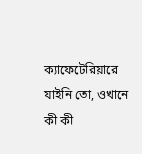ক্যাফেটেরিয়ারে যাইনি তো, ওখানে কী কী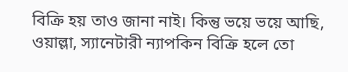বিক্রি হয় তাও জানা নাই। কিন্তু ভয়ে ভয়ে আছি, ওয়াল্লা, স্যানেটারী ন্যাপকিন বিক্রি হলে তো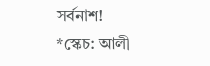সর্বনাশ!
*স্কেচ: আলী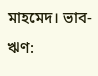মাহমেদ। ভাব-ঋণ: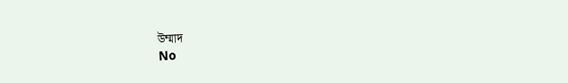উম্মাদ
No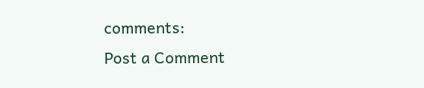comments:
Post a Comment